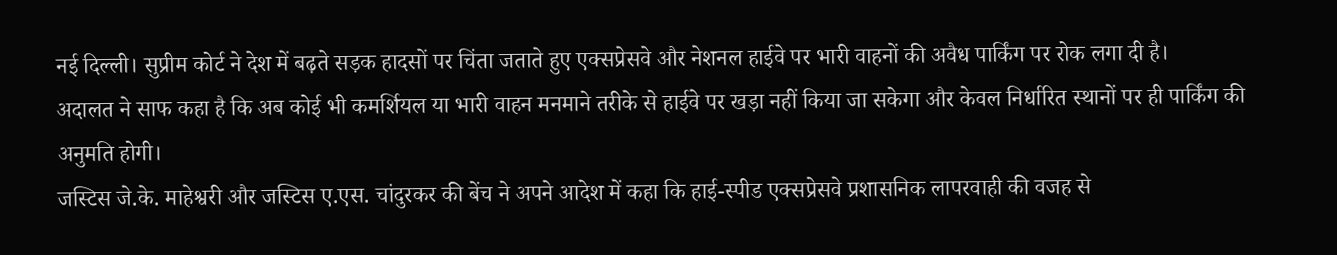नई दिल्ली। सुप्रीम कोर्ट ने देश में बढ़ते सड़क हादसों पर चिंता जताते हुए एक्सप्रेसवे और नेशनल हाईवे पर भारी वाहनों की अवैध पार्किंग पर रोक लगा दी है।
अदालत ने साफ कहा है कि अब कोई भी कमर्शियल या भारी वाहन मनमाने तरीके से हाईवे पर खड़ा नहीं किया जा सकेगा और केवल निर्धारित स्थानों पर ही पार्किंग की अनुमति होगी।
जस्टिस जे.के. माहेश्वरी और जस्टिस ए.एस. चांदुरकर की बेंच ने अपने आदेश में कहा कि हाई-स्पीड एक्सप्रेसवे प्रशासनिक लापरवाही की वजह से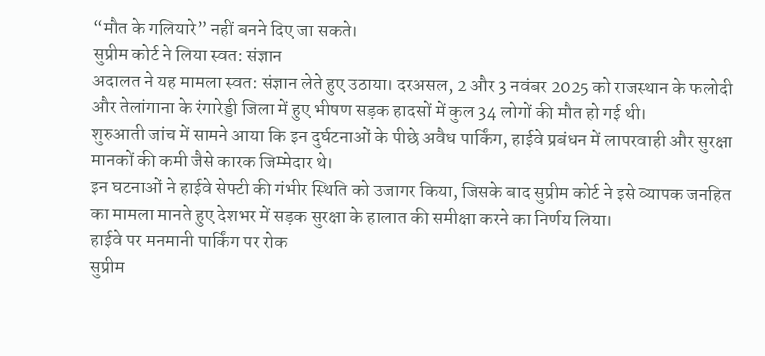“मौत के गलियारे” नहीं बनने दिए जा सकते।
सुप्रीम कोर्ट ने लिया स्वत: संज्ञान
अदालत ने यह मामला स्वत: संज्ञान लेते हुए उठाया। दरअसल, 2 और 3 नवंबर 2025 को राजस्थान के फलोदी और तेलांगाना के रंगारेड्डी जिला में हुए भीषण सड़क हादसों में कुल 34 लोगों की मौत हो गई थी।
शुरुआती जांच में सामने आया कि इन दुर्घटनाओं के पीछे अवैध पार्किंग, हाईवे प्रबंधन में लापरवाही और सुरक्षा मानकों की कमी जैसे कारक जिम्मेदार थे।
इन घटनाओं ने हाईवे सेफ्टी की गंभीर स्थिति को उजागर किया, जिसके बाद सुप्रीम कोर्ट ने इसे व्यापक जनहित का मामला मानते हुए देशभर में सड़क सुरक्षा के हालात की समीक्षा करने का निर्णय लिया।
हाईवे पर मनमानी पार्किंग पर रोक
सुप्रीम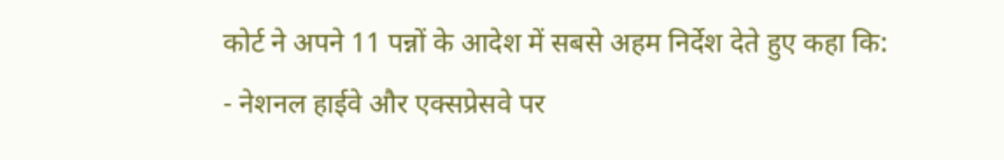कोर्ट ने अपने 11 पन्नों के आदेश में सबसे अहम निर्देश देते हुए कहा कि:
- नेशनल हाईवे और एक्सप्रेसवे पर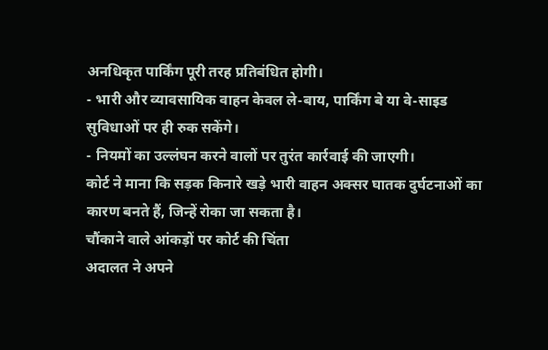अनधिकृत पार्किंग पूरी तरह प्रतिबंधित होगी।
- भारी और व्यावसायिक वाहन केवल ले-बाय, पार्किंग बे या वे-साइड सुविधाओं पर ही रुक सकेंगे।
- नियमों का उल्लंघन करने वालों पर तुरंत कार्रवाई की जाएगी।
कोर्ट ने माना कि सड़क किनारे खड़े भारी वाहन अक्सर घातक दुर्घटनाओं का कारण बनते हैं, जिन्हें रोका जा सकता है।
चौंकाने वाले आंकड़ों पर कोर्ट की चिंता
अदालत ने अपने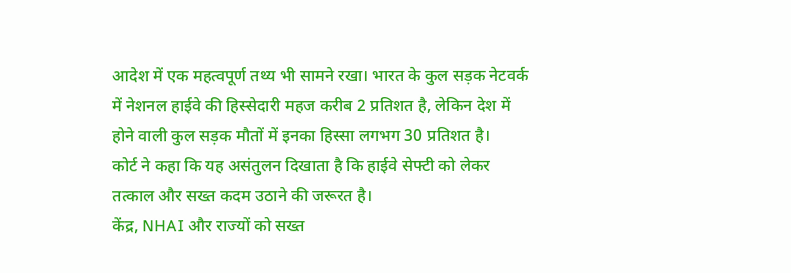आदेश में एक महत्वपूर्ण तथ्य भी सामने रखा। भारत के कुल सड़क नेटवर्क में नेशनल हाईवे की हिस्सेदारी महज करीब 2 प्रतिशत है, लेकिन देश में होने वाली कुल सड़क मौतों में इनका हिस्सा लगभग 30 प्रतिशत है।
कोर्ट ने कहा कि यह असंतुलन दिखाता है कि हाईवे सेफ्टी को लेकर तत्काल और सख्त कदम उठाने की जरूरत है।
केंद्र, NHAI और राज्यों को सख्त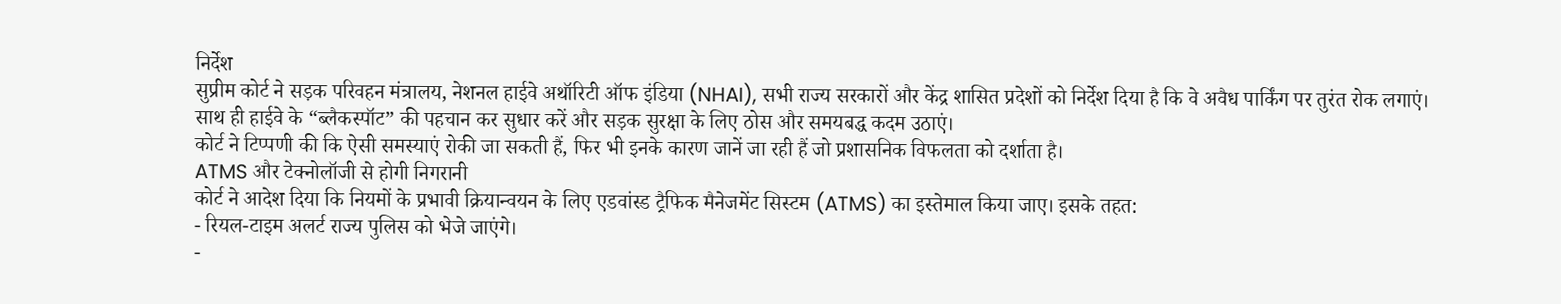निर्देश
सुप्रीम कोर्ट ने सड़क परिवहन मंत्रालय, नेशनल हाईवे अथॉरिटी ऑफ इंडिया (NHAI), सभी राज्य सरकारों और केंद्र शासित प्रदेशों को निर्देश दिया है कि वे अवैध पार्किंग पर तुरंत रोक लगाएं।
साथ ही हाईवे के “ब्लैकस्पॉट” की पहचान कर सुधार करें और सड़क सुरक्षा के लिए ठोस और समयबद्ध कदम उठाएं।
कोर्ट ने टिप्पणी की कि ऐसी समस्याएं रोकी जा सकती हैं, फिर भी इनके कारण जानें जा रही हैं जो प्रशासनिक विफलता को दर्शाता है।
ATMS और टेक्नोलॉजी से होगी निगरानी
कोर्ट ने आदेश दिया कि नियमों के प्रभावी क्रियान्वयन के लिए एडवांस्ड ट्रैफिक मैनेजमेंट सिस्टम (ATMS) का इस्तेमाल किया जाए। इसके तहत:
- रियल-टाइम अलर्ट राज्य पुलिस को भेजे जाएंगे।
-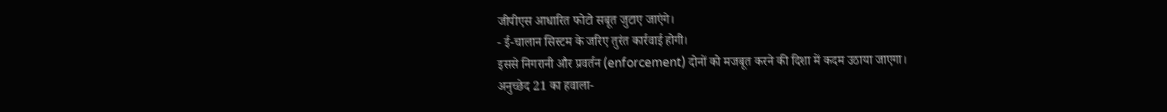जीपीएस आधारित फोटो सबूत जुटाए जाएंगे।
- ई-चालान सिस्टम के जरिए तुरंत कार्रवाई होगी।
इससे निगरानी और प्रवर्तन (enforcement) दोनों को मजबूत करने की दिशा में कदम उठाया जाएगा।
अनुच्छेद 21 का हवाला-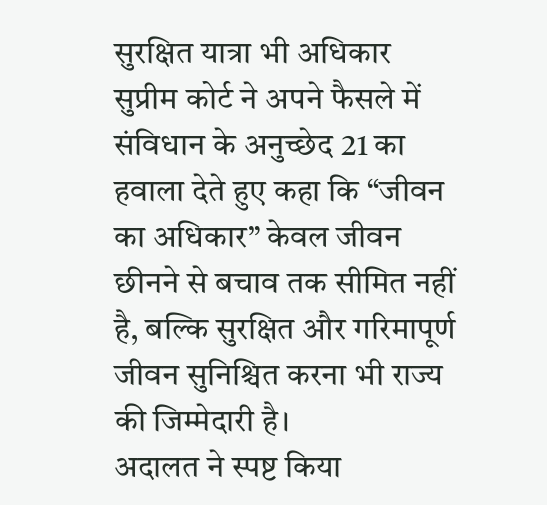सुरक्षित यात्रा भी अधिकार
सुप्रीम कोर्ट ने अपने फैसले में संविधान के अनुच्छेद 21 का हवाला देते हुए कहा कि “जीवन का अधिकार” केवल जीवन छीनने से बचाव तक सीमित नहीं है, बल्कि सुरक्षित और गरिमापूर्ण जीवन सुनिश्चित करना भी राज्य की जिम्मेदारी है।
अदालत ने स्पष्ट किया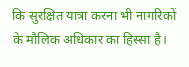कि सुरक्षित यात्रा करना भी नागरिकों के मौलिक अधिकार का हिस्सा है।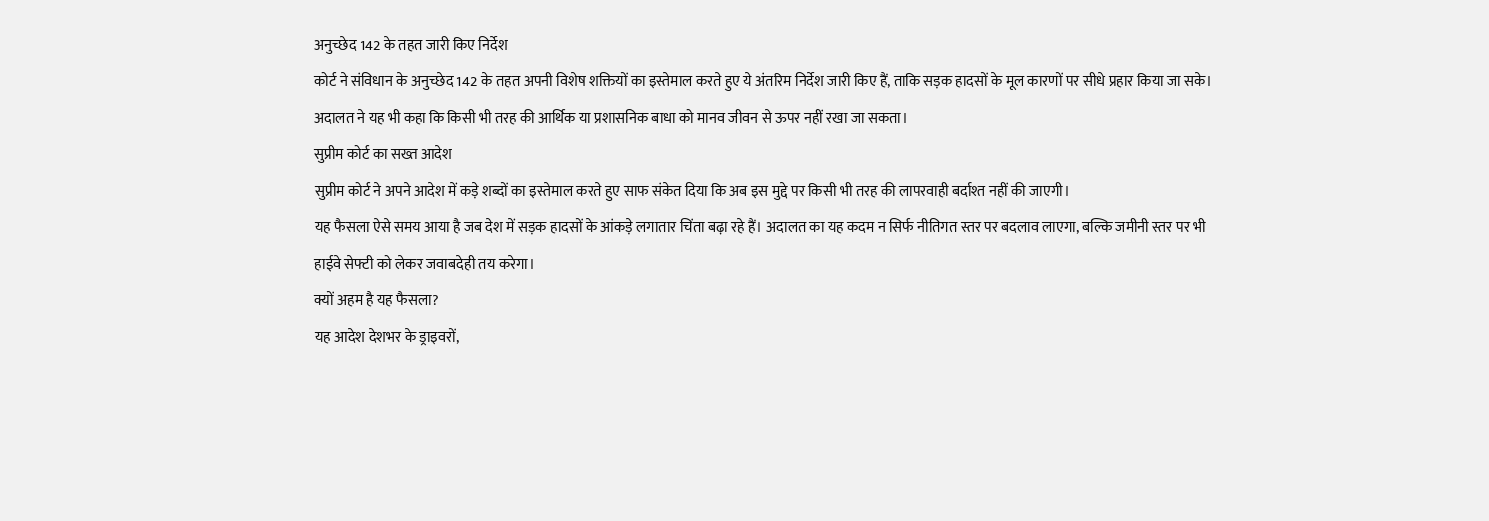अनुच्छेद 142 के तहत जारी किए निर्देश
कोर्ट ने संविधान के अनुच्छेद 142 के तहत अपनी विशेष शक्तियों का इस्तेमाल करते हुए ये अंतरिम निर्देश जारी किए हैं, ताकि सड़क हादसों के मूल कारणों पर सीधे प्रहार किया जा सके।
अदालत ने यह भी कहा कि किसी भी तरह की आर्थिक या प्रशासनिक बाधा को मानव जीवन से ऊपर नहीं रखा जा सकता।
सुप्रीम कोर्ट का सख्त आदेश
सुप्रीम कोर्ट ने अपने आदेश में कड़े शब्दों का इस्तेमाल करते हुए साफ संकेत दिया कि अब इस मुद्दे पर किसी भी तरह की लापरवाही बर्दाश्त नहीं की जाएगी।
यह फैसला ऐसे समय आया है जब देश में सड़क हादसों के आंकड़े लगातार चिंता बढ़ा रहे हैं। अदालत का यह कदम न सिर्फ नीतिगत स्तर पर बदलाव लाएगा, बल्कि जमीनी स्तर पर भी हाईवे सेफ्टी को लेकर जवाबदेही तय करेगा।
क्यों अहम है यह फैसला?
यह आदेश देशभर के ड्राइवरों,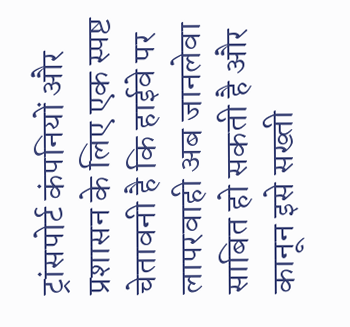ट्रांसपोर्ट कंपनियों और प्रशासन के लिए एक स्पष्ट चेतावनी है कि हाईवे पर लापरवाही अब जानलेवा साबित हो सकती है और कानून इसे सख्ती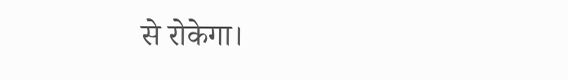से रोकेगा।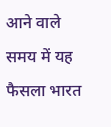आने वाले समय में यह फैसला भारत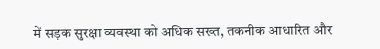में सड़क सुरक्षा व्यवस्था को अधिक सख्त, तकनीक आधारित और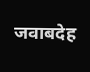जवाबदेह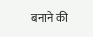बनाने की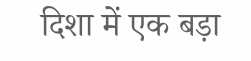दिशा में एक बड़ा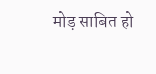मोड़ साबित हो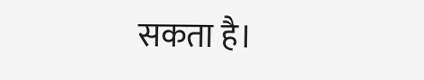सकता है।